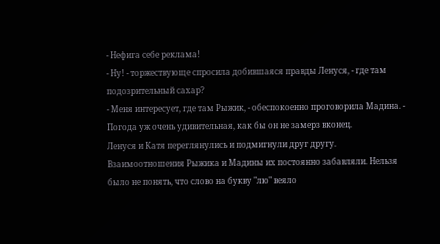- Нефига себе реклама!
- Ну! - торжествующе спросила добившаяся правды Ленуся, - где там подозрительный сахар?
- Меня интересует, где там Рыжик, - обеспокоенно проговорила Мадина. - Погода уж очень удивительная, как бы он не замерз вконец.
Ленуся и Катя переглянулись и подмигнули друг другу. Взаимоотношения Рыжика и Мадины их постоянно забавляли. Нельзя было не понять, что слово на букву "лю" веяло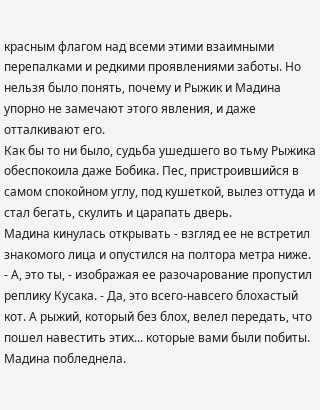красным флагом над всеми этими взаимными перепалками и редкими проявлениями заботы. Но нельзя было понять, почему и Рыжик и Мадина упорно не замечают этого явления, и даже отталкивают его.
Как бы то ни было, судьба ушедшего во тьму Рыжика обеспокоила даже Бобика. Пес, пристроившийся в самом спокойном углу, под кушеткой, вылез оттуда и стал бегать, скулить и царапать дверь.
Мадина кинулась открывать - взгляд ее не встретил знакомого лица и опустился на полтора метра ниже.
- А, это ты, - изображая ее разочарование пропустил реплику Кусака. - Да, это всего-навсего блохастый кот. А рыжий, который без блох, велел передать, что пошел навестить этих... которые вами были побиты.
Мадина побледнела.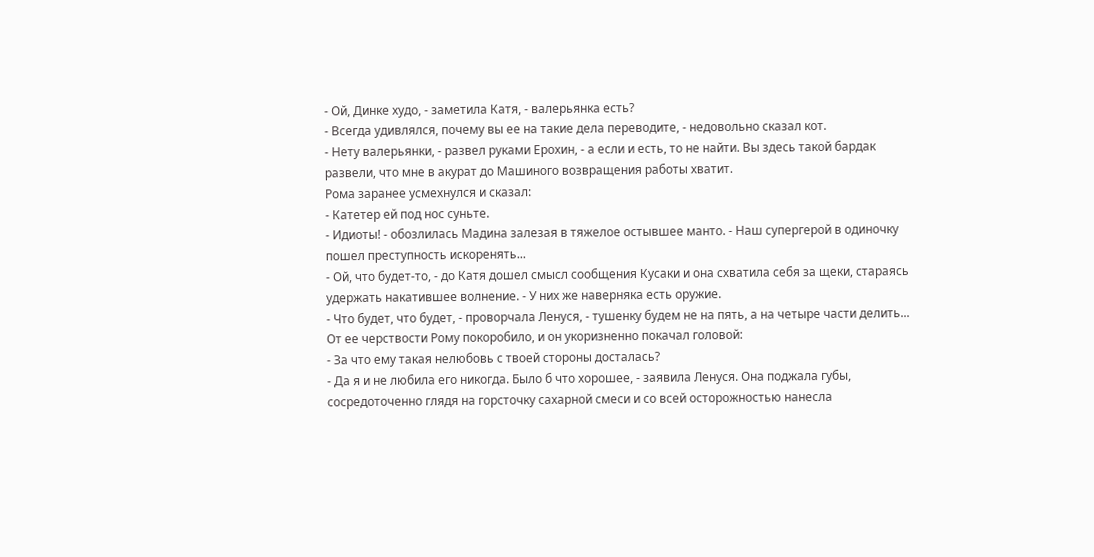- Ой, Динке худо, - заметила Катя, - валерьянка есть?
- Всегда удивлялся, почему вы ее на такие дела переводите, - недовольно сказал кот.
- Нету валерьянки, - развел руками Ерохин, - а если и есть, то не найти. Вы здесь такой бардак развели, что мне в акурат до Машиного возвращения работы хватит.
Рома заранее усмехнулся и сказал:
- Катетер ей под нос суньте.
- Идиоты! - обозлилась Мадина залезая в тяжелое остывшее манто. - Наш супергерой в одиночку пошел преступность искоренять...
- Ой, что будет-то, - до Катя дошел смысл сообщения Кусаки и она схватила себя за щеки, стараясь удержать накатившее волнение. - У них же наверняка есть оружие.
- Что будет, что будет, - проворчала Ленуся, - тушенку будем не на пять, а на четыре части делить...
От ее черствости Рому покоробило, и он укоризненно покачал головой:
- За что ему такая нелюбовь с твоей стороны досталась?
- Да я и не любила его никогда. Было б что хорошее, - заявила Ленуся. Она поджала губы, сосредоточенно глядя на горсточку сахарной смеси и со всей осторожностью нанесла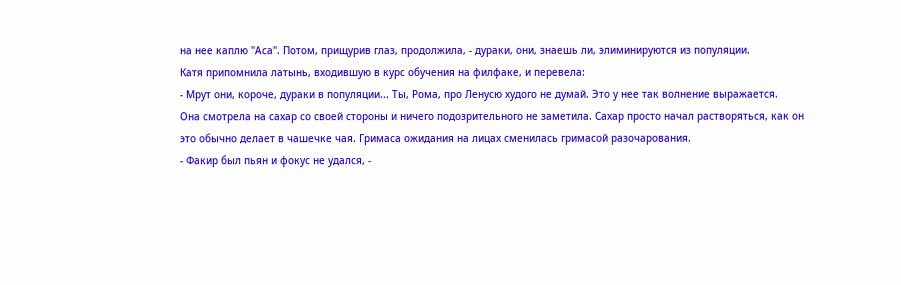на нее каплю "Аса". Потом, прищурив глаз, продолжила, - дураки, они, знаешь ли, элиминируются из популяции.
Катя припомнила латынь, входившую в курс обучения на филфаке, и перевела:
- Мрут они, короче, дураки в популяции... Ты, Рома, про Ленусю худого не думай. Это у нее так волнение выражается.
Она смотрела на сахар со своей стороны и ничего подозрительного не заметила. Сахар просто начал растворяться, как он это обычно делает в чашечке чая. Гримаса ожидания на лицах сменилась гримасой разочарования.
- Факир был пьян и фокус не удался, -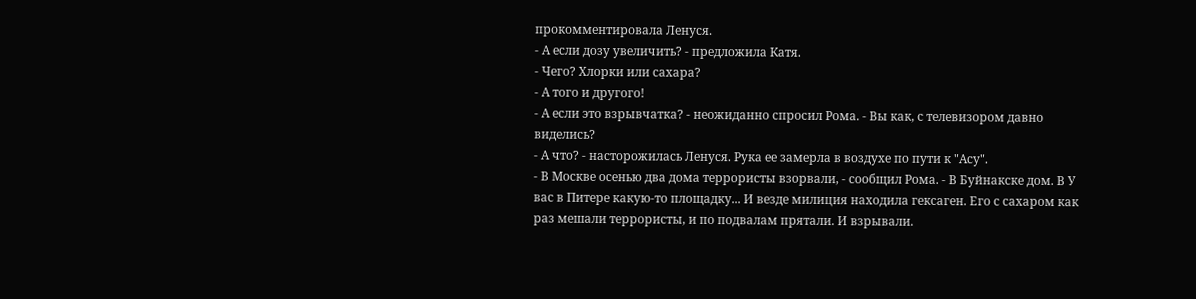прокомментировала Ленуся.
- А если дозу увеличить? - предложила Катя.
- Чего? Хлорки или сахара?
- А того и другого!
- А если это взрывчатка? - неожиданно спросил Рома. - Вы как, с телевизором давно виделись?
- А что? - насторожилась Ленуся. Рука ее замерла в воздухе по пути к "Асу".
- В Москве осенью два дома террористы взорвали, - сообщил Рома. - В Буйнакске дом. В У вас в Питере какую-то площадку... И везде милиция находила гексаген. Его с сахаром как раз мешали террористы, и по подвалам прятали. И взрывали.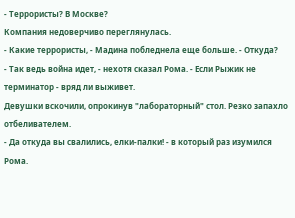- Террористы? В Москве?
Компания недоверчиво переглянулась.
- Какие террористы, - Мадина побледнела еще больше. - Откуда?
- Так ведь война идет, - нехотя сказал Рома. - Если Рыжик не терминатор - вряд ли выживет.
Девушки вскочили, опрокинув "лабораторный" стол. Резко запахло отбеливателем.
- Да откуда вы свалились, елки-палки! - в который раз изумился Рома.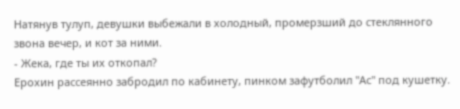Натянув тулуп, девушки выбежали в холодный, промерзший до стеклянного звона вечер, и кот за ними.
- Жека, где ты их откопал?
Ерохин рассеянно забродил по кабинету, пинком зафутболил "Ас" под кушетку.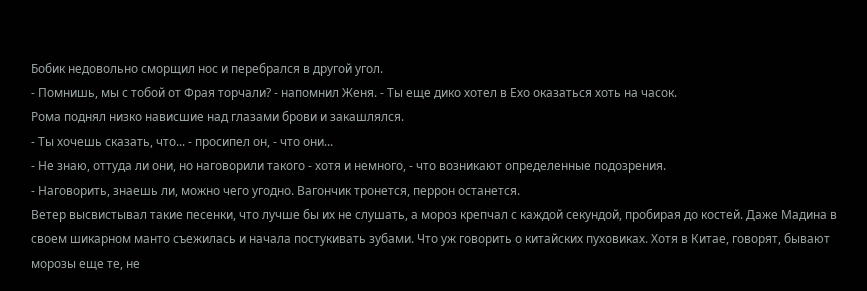Бобик недовольно сморщил нос и перебрался в другой угол.
- Помнишь, мы с тобой от Фрая торчали? - напомнил Женя. - Ты еще дико хотел в Ехо оказаться хоть на часок.
Рома поднял низко нависшие над глазами брови и закашлялся.
- Ты хочешь сказать, что... - просипел он, - что они...
- Не знаю, оттуда ли они, но наговорили такого - хотя и немного, - что возникают определенные подозрения.
- Наговорить, знаешь ли, можно чего угодно. Вагончик тронется, перрон останется.
Ветер высвистывал такие песенки, что лучше бы их не слушать, а мороз крепчал с каждой секундой, пробирая до костей. Даже Мадина в своем шикарном манто съежилась и начала постукивать зубами. Что уж говорить о китайских пуховиках. Хотя в Китае, говорят, бывают морозы еще те, не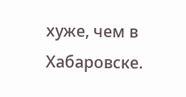хуже, чем в Хабаровске.